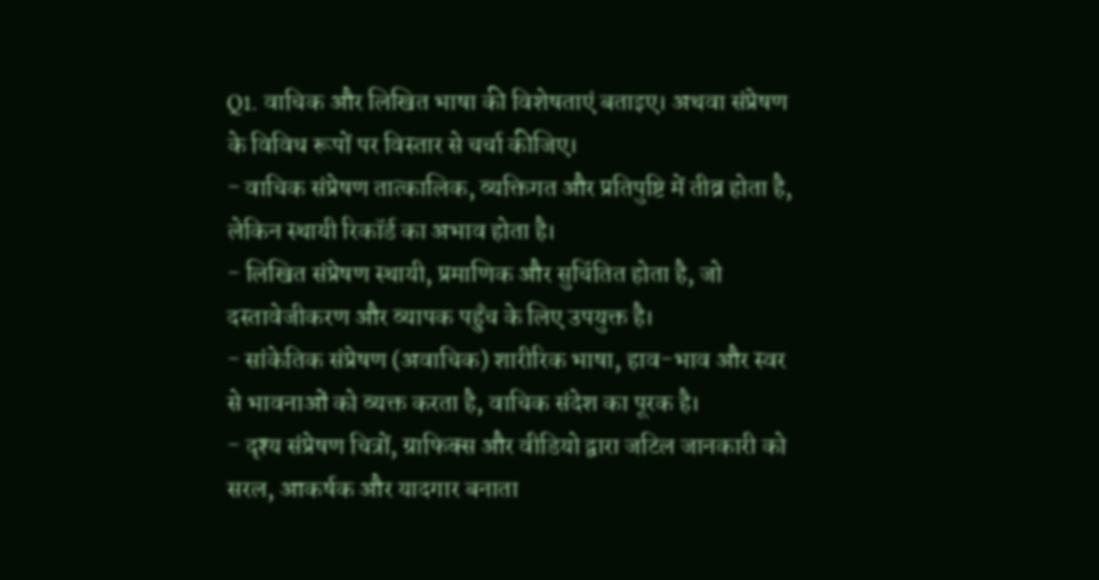Q1. वाचिक और लिखित भाषा की विशेषताएं बताइए। अथवा संप्रेषण के विविध रूपों पर विस्तार से चर्चा कीजिए।
- वाचिक संप्रेषण तात्कालिक, व्यक्तिगत और प्रतिपुष्टि में तीव्र होता है, लेकिन स्थायी रिकॉर्ड का अभाव होता है।
- लिखित संप्रेषण स्थायी, प्रमाणिक और सुचिंतित होता है, जो दस्तावेजीकरण और व्यापक पहुँच के लिए उपयुक्त है।
- सांकेतिक संप्रेषण (अवाचिक) शारीरिक भाषा, हाव-भाव और स्वर से भावनाओं को व्यक्त करता है, वाचिक संदेश का पूरक है।
- दृश्य संप्रेषण चित्रों, ग्राफिक्स और वीडियो द्वारा जटिल जानकारी को सरल, आकर्षक और यादगार बनाता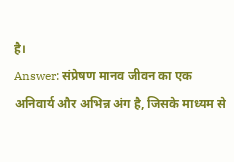है।
Answer: संप्रेषण मानव जीवन का एक अनिवार्य और अभिन्न अंग है, जिसके माध्यम से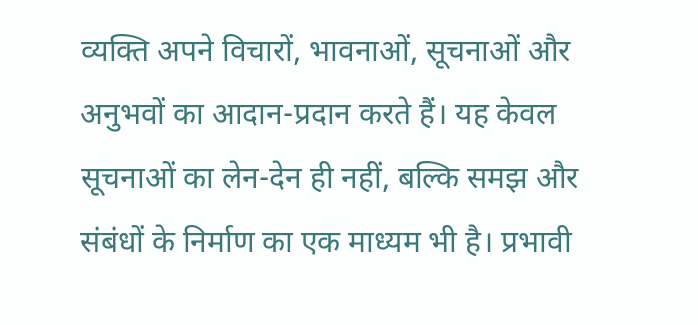व्यक्ति अपने विचारों, भावनाओं, सूचनाओं और अनुभवों का आदान-प्रदान करते हैं। यह केवल सूचनाओं का लेन-देन ही नहीं, बल्कि समझ और संबंधों के निर्माण का एक माध्यम भी है। प्रभावी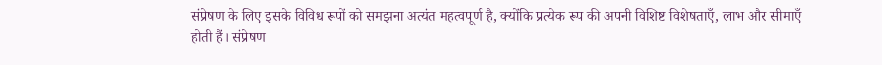संप्रेषण के लिए इसके विविध रूपों को समझना अत्यंत महत्वपूर्ण है, क्योंकि प्रत्येक रूप की अपनी विशिष्ट विशेषताएँ, लाभ और सीमाएँ होती हैं। संप्रेषण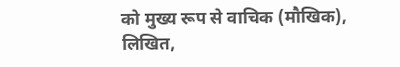को मुख्य रूप से वाचिक (मौखिक), लिखित,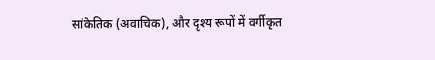सांकेतिक (अवाचिक), और दृश्य रूपों में वर्गीकृत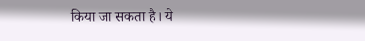किया जा सकता है। ये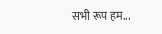सभी रूप हम...